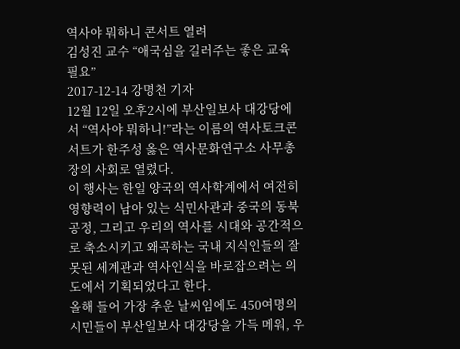역사야 뭐하니 콘서트 열려
김성진 교수 “애국심을 길러주는 좋은 교육 필요”
2017-12-14 강명천 기자
12월 12일 오후2시에 부산일보사 대강당에서 “역사야 뭐하니!”라는 이름의 역사토크콘서트가 한주성 옳은 역사문화연구소 사무총장의 사회로 열렸다.
이 행사는 한일 양국의 역사학계에서 여전히 영향력이 남아 있는 식민사관과 중국의 동북공정, 그리고 우리의 역사를 시대와 공간적으로 축소시키고 왜곡하는 국내 지식인들의 잘못된 세계관과 역사인식을 바로잡으려는 의도에서 기획되었다고 한다.
올해 들어 가장 추운 날씨임에도 450여명의 시민들이 부산일보사 대강당을 가득 메워, 우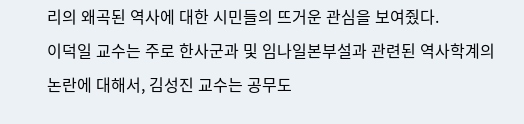리의 왜곡된 역사에 대한 시민들의 뜨거운 관심을 보여줬다.
이덕일 교수는 주로 한사군과 및 임나일본부설과 관련된 역사학계의 논란에 대해서, 김성진 교수는 공무도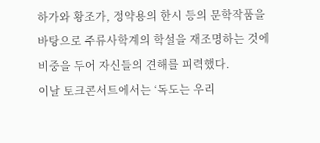하가와 황조가, 정약용의 한시 등의 문학작품을 바탕으로 주류사학계의 학설을 재조명하는 것에 비중을 두어 자신들의 견해를 피력했다.
이날 토크콘서트에서는 ‘독도는 우리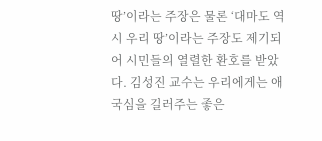땅’이라는 주장은 물론 ‘대마도 역시 우리 땅’이라는 주장도 제기되어 시민들의 열렬한 환호를 받았다. 김성진 교수는 우리에게는 애국심을 길러주는 좋은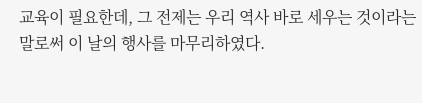교육이 필요한데, 그 전제는 우리 역사 바로 세우는 것이라는 말로써 이 날의 행사를 마무리하였다.